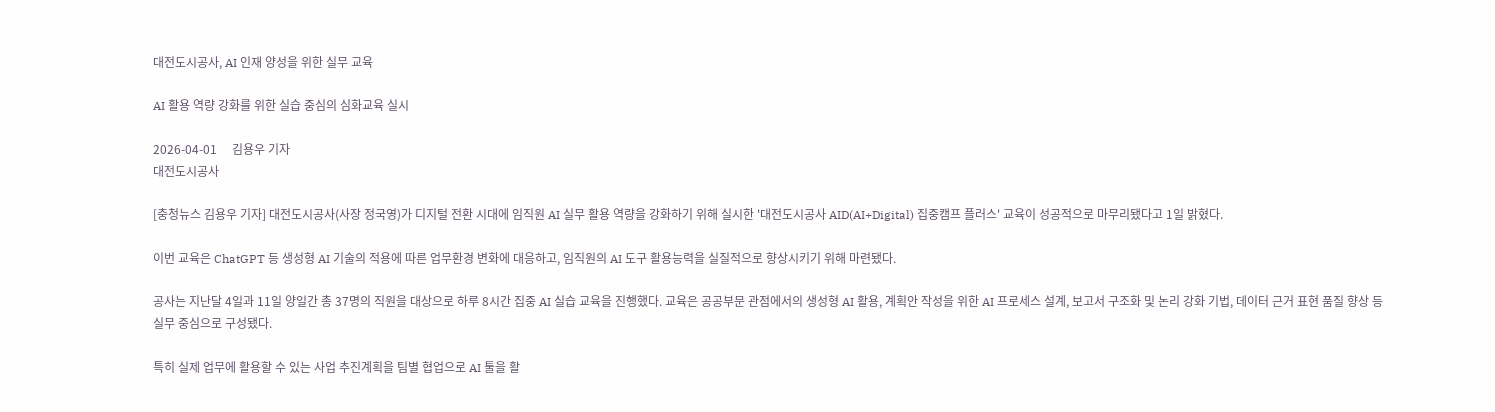대전도시공사, AI 인재 양성을 위한 실무 교육

AI 활용 역량 강화를 위한 실습 중심의 심화교육 실시

2026-04-01     김용우 기자
대전도시공사

[충청뉴스 김용우 기자] 대전도시공사(사장 정국영)가 디지털 전환 시대에 임직원 AI 실무 활용 역량을 강화하기 위해 실시한 '대전도시공사 AID(AI+Digital) 집중캠프 플러스' 교육이 성공적으로 마무리됐다고 1일 밝혔다.

이번 교육은 ChatGPT 등 생성형 AI 기술의 적용에 따른 업무환경 변화에 대응하고, 임직원의 AI 도구 활용능력을 실질적으로 향상시키기 위해 마련됐다.

공사는 지난달 4일과 11일 양일간 총 37명의 직원을 대상으로 하루 8시간 집중 AI 실습 교육을 진행했다. 교육은 공공부문 관점에서의 생성형 AI 활용, 계획안 작성을 위한 AI 프로세스 설계, 보고서 구조화 및 논리 강화 기법, 데이터 근거 표현 품질 향상 등 실무 중심으로 구성됐다.

특히 실제 업무에 활용할 수 있는 사업 추진계획을 팀별 협업으로 AI 툴을 활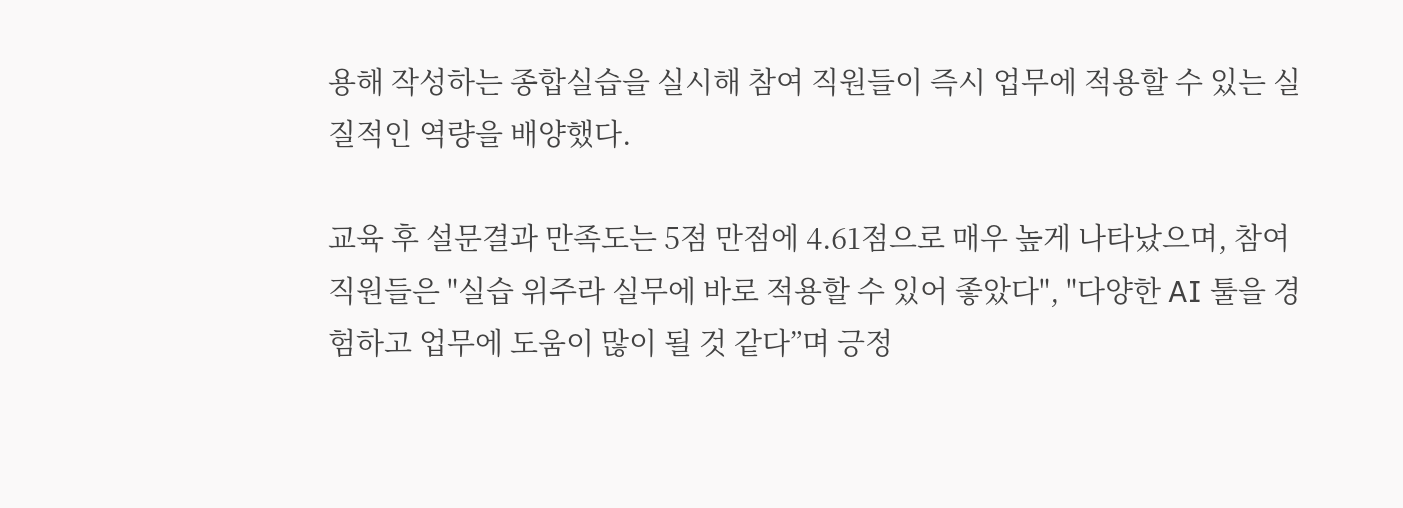용해 작성하는 종합실습을 실시해 참여 직원들이 즉시 업무에 적용할 수 있는 실질적인 역량을 배양했다.

교육 후 설문결과 만족도는 5점 만점에 4.61점으로 매우 높게 나타났으며, 참여 직원들은 "실습 위주라 실무에 바로 적용할 수 있어 좋았다", "다양한 AI 툴을 경험하고 업무에 도움이 많이 될 것 같다”며 긍정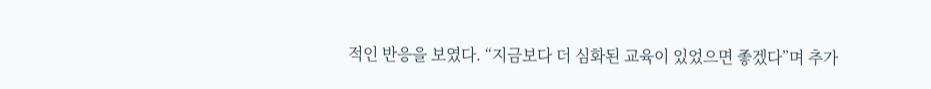적인 반응을 보였다. “지금보다 더 심화된 교육이 있었으면 좋겠다”며 추가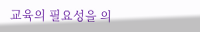교육의 필요성을 의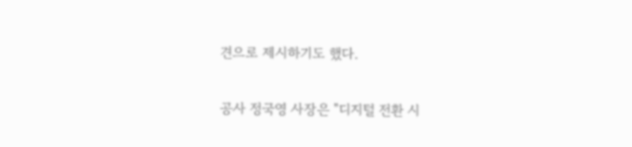견으로 제시하기도 했다.

공사 정국영 사장은 "디지털 전환 시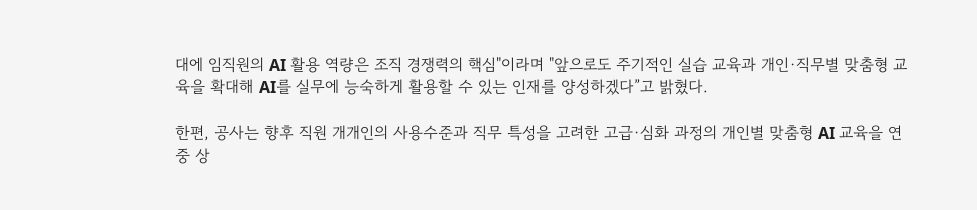대에 임직원의 AI 활용 역량은 조직 경쟁력의 핵심"이라며 "앞으로도 주기적인 실습 교육과 개인·직무별 맞춤형 교육을 확대해 AI를 실무에 능숙하게 활용할 수 있는 인재를 양성하겠다”고 밝혔다.

한편, 공사는 향후 직원 개개인의 사용수준과 직무 특성을 고려한 고급·심화 과정의 개인별 맞춤형 AI 교육을 연중 상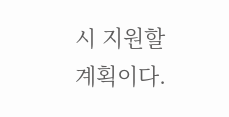시 지원할 계획이다.